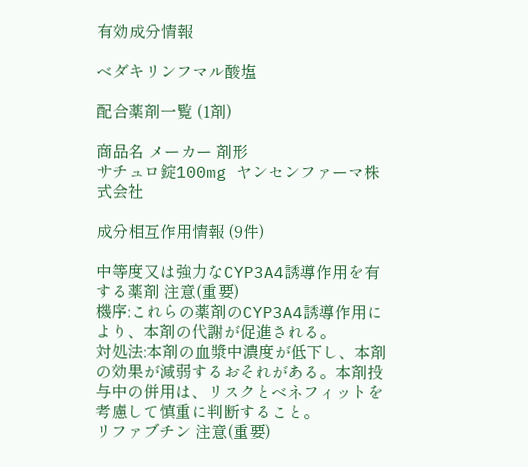有効成分情報

ベダキリンフマル酸塩

配合薬剤一覧 (1剤)

商品名 メーカー 剤形
サチュロ錠100mg ヤンセンファーマ株式会社

成分相互作用情報 (9件)

中等度又は強力なCYP3A4誘導作用を有する薬剤 注意(重要)
機序:これらの薬剤のCYP3A4誘導作用により、本剤の代謝が促進される。
対処法:本剤の血漿中濃度が低下し、本剤の効果が減弱するおそれがある。本剤投与中の併用は、リスクとベネフィットを考慮して慎重に判断すること。
リファブチン 注意(重要)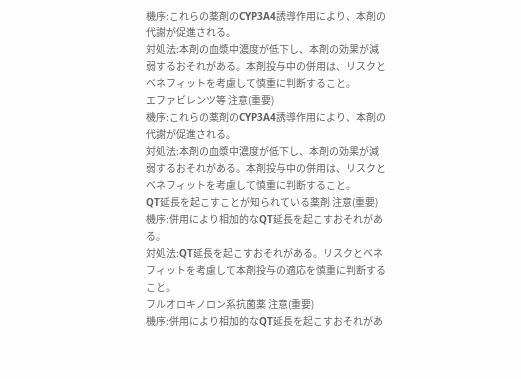機序:これらの薬剤のCYP3A4誘導作用により、本剤の代謝が促進される。
対処法:本剤の血漿中濃度が低下し、本剤の効果が減弱するおそれがある。本剤投与中の併用は、リスクとベネフィットを考慮して慎重に判断すること。
エファビレンツ等 注意(重要)
機序:これらの薬剤のCYP3A4誘導作用により、本剤の代謝が促進される。
対処法:本剤の血漿中濃度が低下し、本剤の効果が減弱するおそれがある。本剤投与中の併用は、リスクとベネフィットを考慮して慎重に判断すること。
QT延長を起こすことが知られている薬剤 注意(重要)
機序:併用により相加的なQT延長を起こすおそれがある。
対処法:QT延長を起こすおそれがある。リスクとベネフィットを考慮して本剤投与の適応を慎重に判断すること。
フルオロキノロン系抗菌薬 注意(重要)
機序:併用により相加的なQT延長を起こすおそれがあ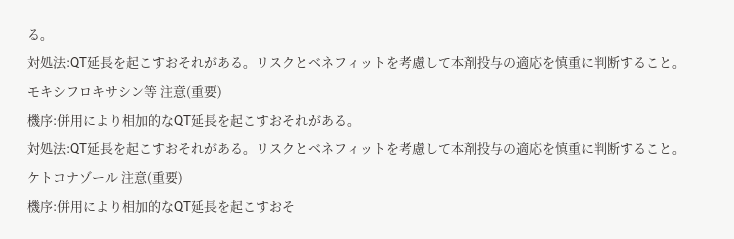る。
対処法:QT延長を起こすおそれがある。リスクとベネフィットを考慮して本剤投与の適応を慎重に判断すること。
モキシフロキサシン等 注意(重要)
機序:併用により相加的なQT延長を起こすおそれがある。
対処法:QT延長を起こすおそれがある。リスクとベネフィットを考慮して本剤投与の適応を慎重に判断すること。
ケトコナゾール 注意(重要)
機序:併用により相加的なQT延長を起こすおそ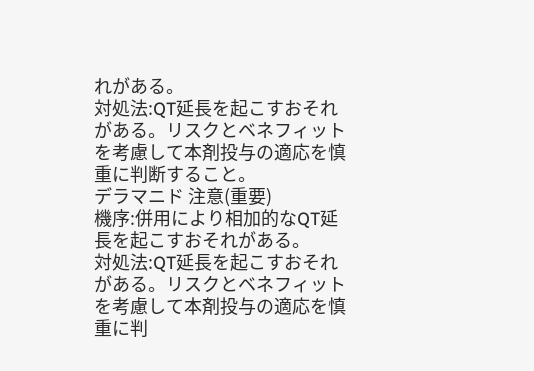れがある。
対処法:QT延長を起こすおそれがある。リスクとベネフィットを考慮して本剤投与の適応を慎重に判断すること。
デラマニド 注意(重要)
機序:併用により相加的なQT延長を起こすおそれがある。
対処法:QT延長を起こすおそれがある。リスクとベネフィットを考慮して本剤投与の適応を慎重に判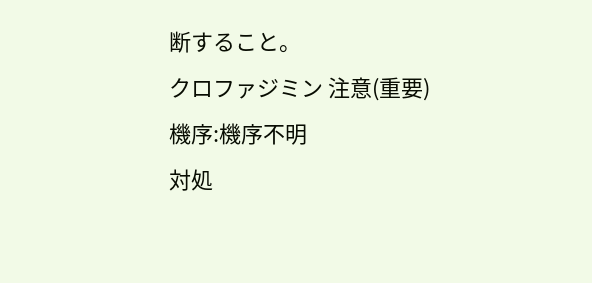断すること。
クロファジミン 注意(重要)
機序:機序不明
対処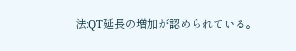法:QT延長の増加が認められている。